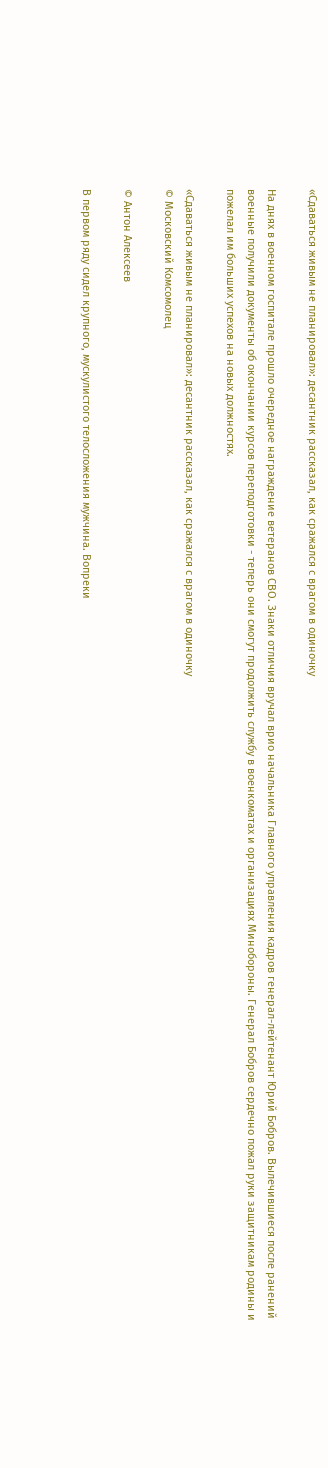«Сдаваться живым не планировал»: десантник рассказал, как сражался с врагом в одиночку

На днях в военном госпитале прошло очередное награждение ветеранов СВО. Знаки отличия вручал врио начальника Главного управления кадров генерал-лейтенант Юрий Бобров. Вылечившиеся после ранений военные получили документы об окончании курсов переподготовки - теперь они смогут продолжить службу в военкоматах и организациях Минобороны. Генерал Бобров сердечно пожал руки защитникам родины и пожелал им больших успехов на новых должностях.

«Сдаваться живым не планировал»: десантник рассказал, как сражался с врагом в одиночку
© Московский Комсомолец

© Антон Алексеев

В первом ряду сидел крупного, мускулистого телосложения мужчина. Вопреки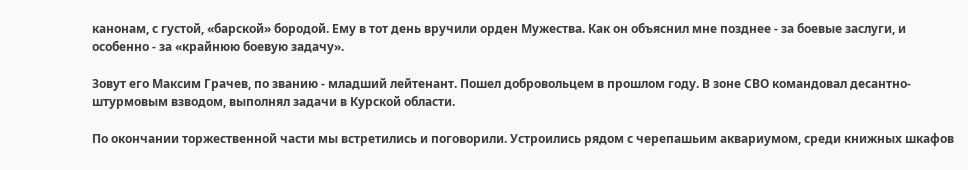канонам, с густой, «барской» бородой. Ему в тот день вручили орден Мужества. Как он объяснил мне позднее - за боевые заслуги, и особенно - за «крайнюю боевую задачу».

Зовут его Максим Грачев, по званию - младший лейтенант. Пошел добровольцем в прошлом году. В зоне СВО командовал десантно-штурмовым взводом, выполнял задачи в Курской области.

По окончании торжественной части мы встретились и поговорили. Устроились рядом с черепашьим аквариумом, среди книжных шкафов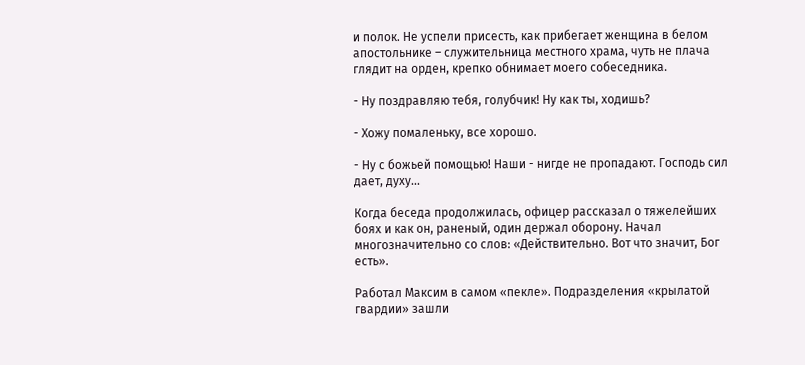и полок. Не успели присесть, как прибегает женщина в белом апостольнике – служительница местного храма, чуть не плача глядит на орден, крепко обнимает моего собеседника.

- Ну поздравляю тебя, голубчик! Ну как ты, ходишь?

- Хожу помаленьку, все хорошо.

- Ну с божьей помощью! Наши - нигде не пропадают. Господь сил дает, духу...

Когда беседа продолжилась, офицер рассказал о тяжелейших боях и как он, раненый, один держал оборону. Начал многозначительно со слов: «Действительно. Вот что значит, Бог есть».

Работал Максим в самом «пекле». Подразделения «крылатой гвардии» зашли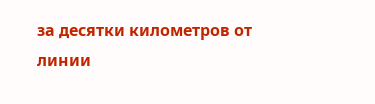за десятки километров от линии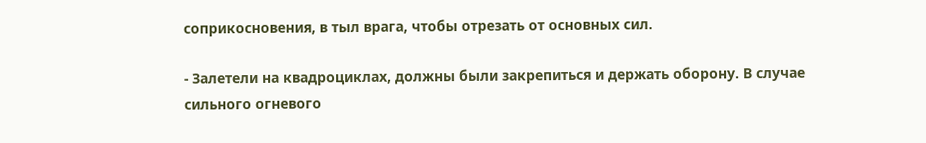соприкосновения, в тыл врага, чтобы отрезать от основных сил.

- Залетели на квадроциклах, должны были закрепиться и держать оборону. В случае сильного огневого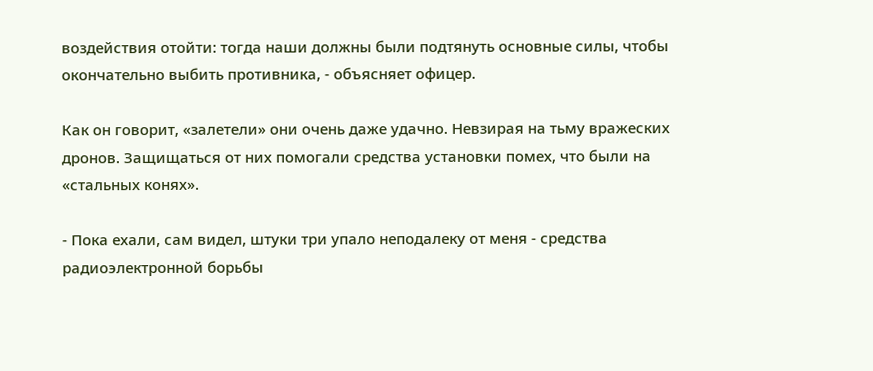воздействия отойти: тогда наши должны были подтянуть основные силы, чтобы окончательно выбить противника, - объясняет офицер.

Как он говорит, «залетели» они очень даже удачно. Невзирая на тьму вражеских дронов. Защищаться от них помогали средства установки помех, что были на «стальных конях».

- Пока ехали, сам видел, штуки три упало неподалеку от меня - средства радиоэлектронной борьбы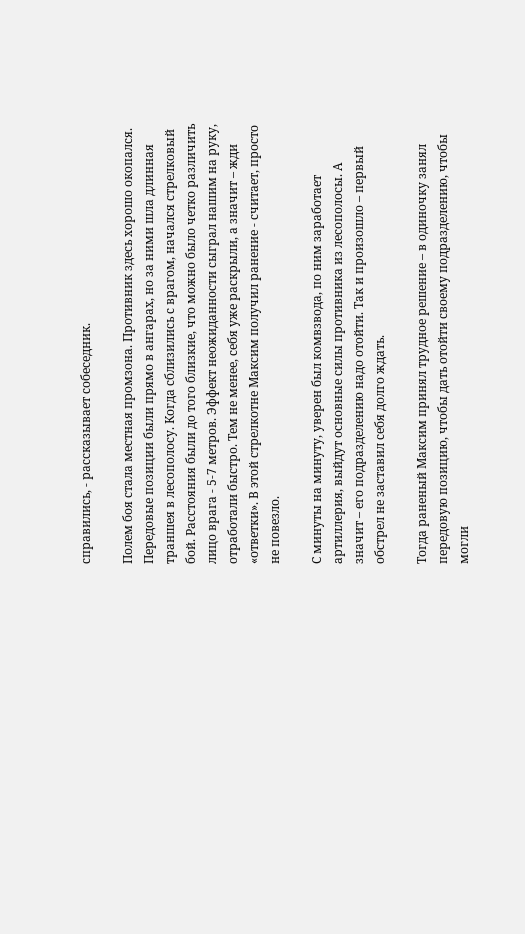справились, - рассказывает собеседник.

Полем боя стала местная промзона. Противник здесь хорошо окопался. Передовые позиции были прямо в ангарах, но за ними шла длинная траншея в лесополосу. Когда сблизились с врагом, начался стрелковый бой. Расстояния были до того близкие, что можно было четко различить лицо врага - 5-7 метров. Эффект неожиданности сыграл нашим на руку, отработали быстро. Тем не менее, себя уже раскрыли, а значит – жди «ответки». В этой стрелкотне Максим получил ранение - считает, просто не повезло.

С минуты на минуту, уверен был комвзвода, по ним заработает артиллерия, выйдут основные силы противника из лесополосы. А значит – его подразделению надо отойти. Так и произошло – первый обстрел не заставил себя долго ждать.

Тогда раненый Максим принял трудное решение – в одиночку занял передовую позицию, чтобы дать отойти своему подразделению, чтобы могли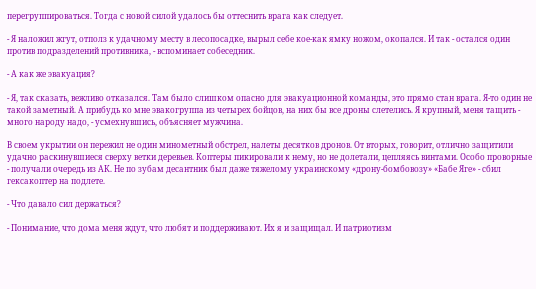перегруппироваться. Тогда с новой силой удалось бы оттеснить врага как следует.

- Я наложил жгут, отполз к удачному месту в лесопосадке, вырыл себе кое-как ямку ножом, окопался. И так - остался один против подразделений противника, - вспоминает собеседник.

- А как же эвакуация?

- Я, так сказать, вежливо отказался. Там было слишком опасно для эвакуационной команды, это прямо стан врага. Я-то один не такой заметный. А прибудь ко мне эвакогруппа из четырех бойцов, на них бы все дроны слетелись. Я крупный, меня тащить - много народу надо, - усмехнувшись, объясняет мужчина.

В своем укрытии он пережил не один минометный обстрел, налеты десятков дронов. От вторых, говорит, отлично защитили удачно раскинувшиеся сверху ветки деревьев. Коптеры пикировали к нему, но не долетали, цепляясь винтами. Особо проворные - получали очередь из АК. Не по зубам десантник был даже тяжелому украинскому «дрону-бомбовозу» «Бабе Яге» - сбил гексакоптер на подлете.

- Что давало сил держаться?

- Понимание, что дома меня ждут, что любят и поддерживают. Их я и защищал. И патриотизм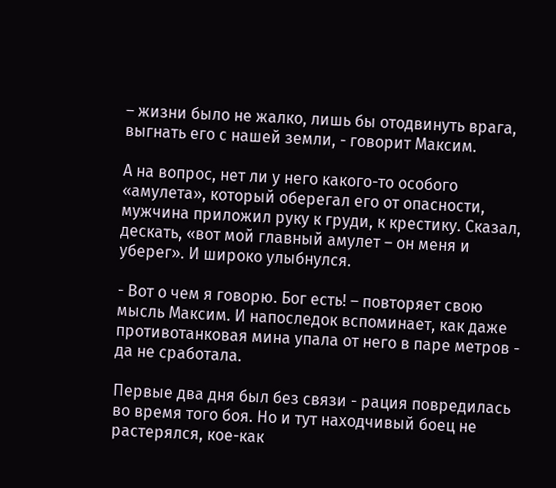– жизни было не жалко, лишь бы отодвинуть врага, выгнать его с нашей земли, - говорит Максим.

А на вопрос, нет ли у него какого-то особого «амулета», который оберегал его от опасности, мужчина приложил руку к груди, к крестику. Сказал, дескать, «вот мой главный амулет – он меня и уберег». И широко улыбнулся.

- Вот о чем я говорю. Бог есть! – повторяет свою мысль Максим. И напоследок вспоминает, как даже противотанковая мина упала от него в паре метров - да не сработала.

Первые два дня был без связи - рация повредилась во время того боя. Но и тут находчивый боец не растерялся, кое-как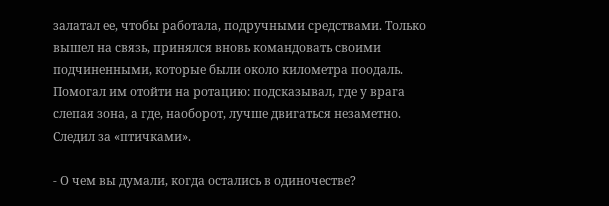залатал ее, чтобы работала, подручными средствами. Только вышел на связь, принялся вновь командовать своими подчиненными, которые были около километра поодаль. Помогал им отойти на ротацию: подсказывал, где у врага слепая зона, а где, наоборот, лучше двигаться незаметно. Следил за «птичками».

- О чем вы думали, когда остались в одиночестве?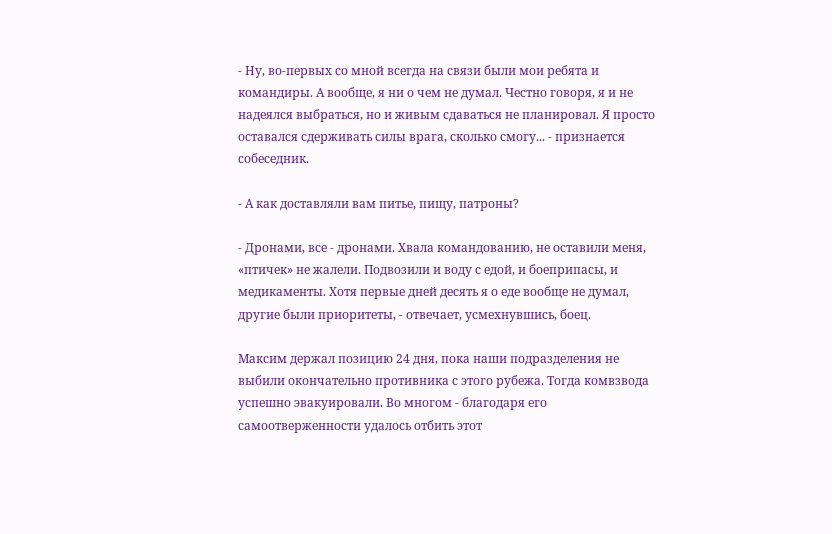- Ну, во-первых со мной всегда на связи были мои ребята и командиры. А вообще, я ни о чем не думал. Честно говоря, я и не надеялся выбраться, но и живым сдаваться не планировал. Я просто оставался сдерживать силы врага, сколько смогу... - признается собеседник.

- А как доставляли вам питье, пищу, патроны?

- Дронами, все - дронами. Хвала командованию, не оставили меня, «птичек» не жалели. Подвозили и воду с едой, и боеприпасы, и медикаменты. Хотя первые дней десять я о еде вообще не думал, другие были приоритеты, - отвечает, усмехнувшись, боец.

Максим держал позицию 24 дня, пока наши подразделения не выбили окончательно противника с этого рубежа. Тогда комвзвода успешно эвакуировали. Во многом - благодаря его самоотверженности удалось отбить этот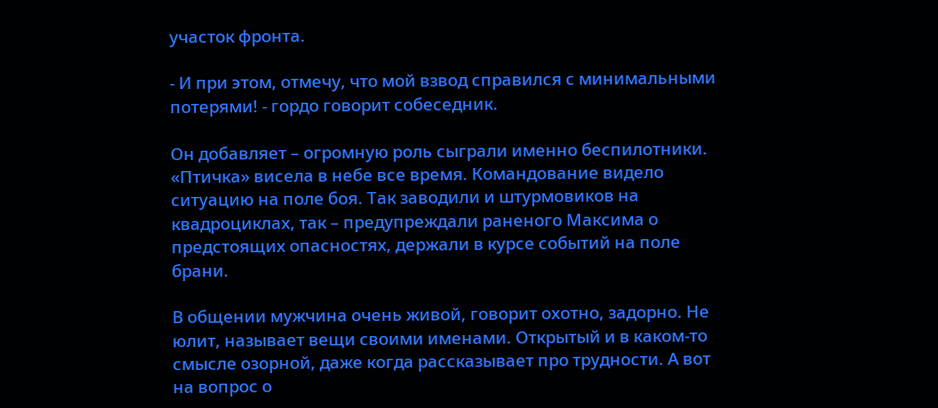участок фронта.

- И при этом, отмечу, что мой взвод справился с минимальными потерями! - гордо говорит собеседник.

Он добавляет – огромную роль сыграли именно беспилотники. «Птичка» висела в небе все время. Командование видело ситуацию на поле боя. Так заводили и штурмовиков на квадроциклах, так – предупреждали раненого Максима о предстоящих опасностях, держали в курсе событий на поле брани.

В общении мужчина очень живой, говорит охотно, задорно. Не юлит, называет вещи своими именами. Открытый и в каком-то смысле озорной, даже когда рассказывает про трудности. А вот на вопрос о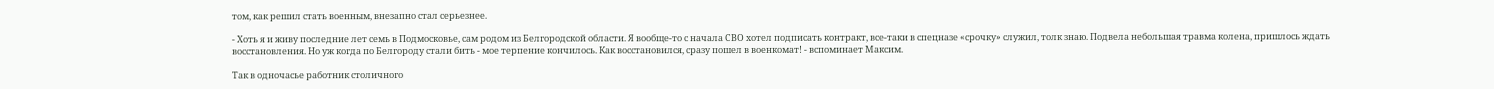том, как решил стать военным, внезапно стал серьезнее.

- Хоть я и живу последние лет семь в Подмосковье, сам родом из Белгородской области. Я вообще-то с начала СВО хотел подписать контракт, все-таки в спецназе «срочку» служил, толк знаю. Подвела небольшая травма колена, пришлось ждать восстановления. Но уж когда по Белгороду стали бить - мое терпение кончилось. Как восстановился, сразу пошел в военкомат! - вспоминает Максим.

Так в одночасье работник столичного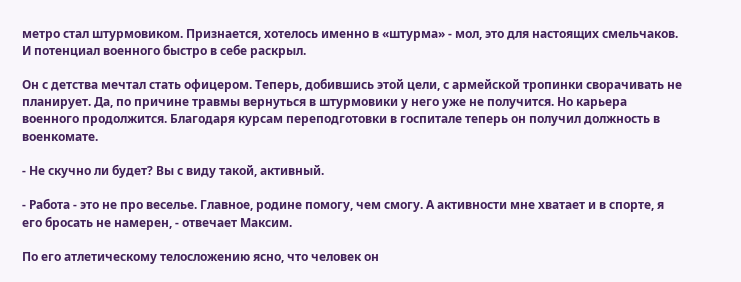метро стал штурмовиком. Признается, хотелось именно в «штурма» - мол, это для настоящих смельчаков. И потенциал военного быстро в себе раскрыл.

Он с детства мечтал стать офицером. Теперь, добившись этой цели, с армейской тропинки сворачивать не планирует. Да, по причине травмы вернуться в штурмовики у него уже не получится. Но карьера военного продолжится. Благодаря курсам переподготовки в госпитале теперь он получил должность в военкомате.

- Не скучно ли будет? Вы с виду такой, активный.

- Работа - это не про веселье. Главное, родине помогу, чем смогу. А активности мне хватает и в спорте, я его бросать не намерен, - отвечает Максим.

По его атлетическому телосложению ясно, что человек он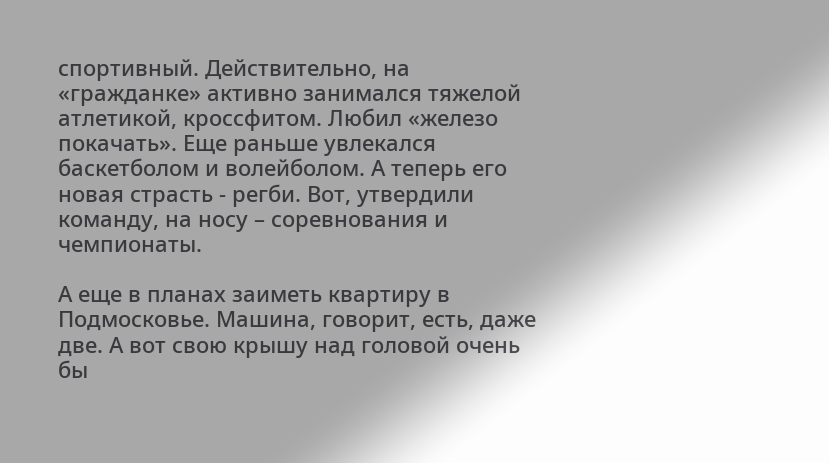спортивный. Действительно, на «гражданке» активно занимался тяжелой атлетикой, кроссфитом. Любил «железо покачать». Еще раньше увлекался баскетболом и волейболом. А теперь его новая страсть - регби. Вот, утвердили команду, на носу – соревнования и чемпионаты.

А еще в планах заиметь квартиру в Подмосковье. Машина, говорит, есть, даже две. А вот свою крышу над головой очень бы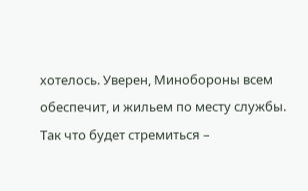хотелось. Уверен, Минобороны всем обеспечит, и жильем по месту службы. Так что будет стремиться –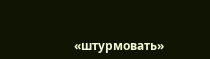«штурмовать»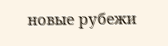новые рубежи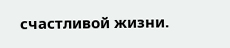счастливой жизни.